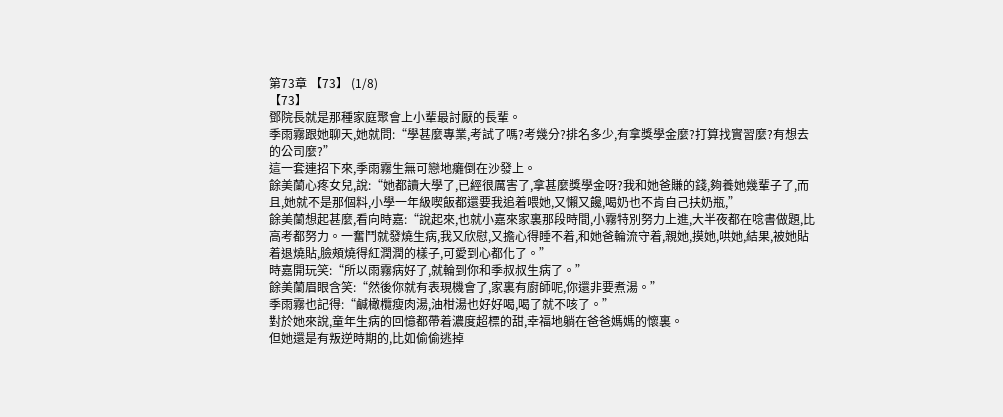第73章 【73】 (1/8)
【73】
鄧院長就是那種家庭聚會上小輩最討厭的長輩。
季雨霧跟她聊天,她就問:“學甚麼專業,考試了嗎?考幾分?排名多少,有拿獎學金麼?打算找實習麼?有想去的公司麼?”
這一套連招下來,季雨霧生無可戀地癱倒在沙發上。
餘美蘭心疼女兒,說:“她都讀大學了,已經很厲害了,拿甚麼獎學金呀?我和她爸賺的錢,夠養她幾輩子了,而且,她就不是那個料,小學一年級喫飯都還要我追着喂她,又懶又饞,喝奶也不肯自己扶奶瓶,”
餘美蘭想起甚麼,看向時嘉:“說起來,也就小嘉來家裏那段時間,小霧特別努力上進,大半夜都在唸書做題,比高考都努力。一奮鬥就發燒生病,我又欣慰,又擔心得睡不着,和她爸輪流守着,親她,摸她,哄她,結果,被她貼着退燒貼,臉頰燒得紅潤潤的樣子,可愛到心都化了。”
時嘉開玩笑:“所以雨霧病好了,就輪到你和季叔叔生病了。”
餘美蘭眉眼含笑:“然後你就有表現機會了,家裏有廚師呢,你還非要煮湯。”
季雨霧也記得:“鹹橄欖瘦肉湯,油柑湯也好好喝,喝了就不咳了。”
對於她來說,童年生病的回憶都帶着濃度超標的甜,幸福地躺在爸爸媽媽的懷裏。
但她還是有叛逆時期的,比如偷偷逃掉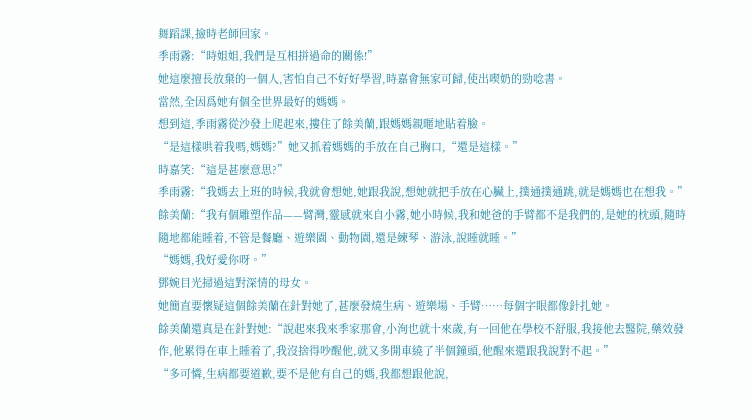舞蹈課,撿時老師回家。
季雨霧:“時姐姐,我們是互相拼過命的關係!”
她這麼擅長放棄的一個人,害怕自己不好好學習,時嘉會無家可歸,使出喫奶的勁唸書。
當然,全因爲她有個全世界最好的媽媽。
想到這,季雨霧從沙發上爬起來,摟住了餘美蘭,跟媽媽親暱地貼着臉。
“是這樣哄着我嗎,媽媽?”她又抓着媽媽的手放在自己胸口,“還是這樣。”
時嘉笑:“這是甚麼意思?”
季雨霧:“我媽去上班的時候,我就會想她,她跟我說,想她就把手放在心臟上,撲通撲通跳,就是媽媽也在想我。”
餘美蘭:“我有個雕塑作品——臂灣,靈感就來自小霧,她小時候,我和她爸的手臂都不是我們的,是她的枕頭,隨時隨地都能睡着,不管是餐廳、遊樂園、動物園,還是練琴、游泳,說睡就睡。”
“媽媽,我好愛你呀。”
鄧婉目光掃過這對深情的母女。
她簡直要懷疑這個餘美蘭在針對她了,甚麼發燒生病、遊樂場、手臂……每個字眼都像針扎她。
餘美蘭還真是在針對她:“說起來我來季家那會,小洵也就十來歲,有一回他在學校不舒服,我接他去醫院,藥效發作,他累得在車上睡着了,我沒捨得吵醒他,就又多開車繞了半個鐘頭,他醒來還跟我說對不起。”
“多可憐,生病都要道歉,要不是他有自己的媽,我都想跟他說,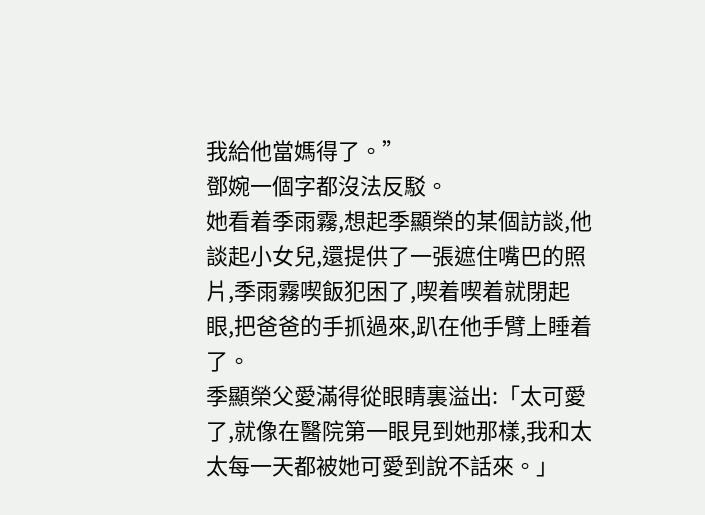我給他當媽得了。”
鄧婉一個字都沒法反駁。
她看着季雨霧,想起季顯榮的某個訪談,他談起小女兒,還提供了一張遮住嘴巴的照片,季雨霧喫飯犯困了,喫着喫着就閉起眼,把爸爸的手抓過來,趴在他手臂上睡着了。
季顯榮父愛滿得從眼睛裏溢出:「太可愛了,就像在醫院第一眼見到她那樣,我和太太每一天都被她可愛到說不話來。」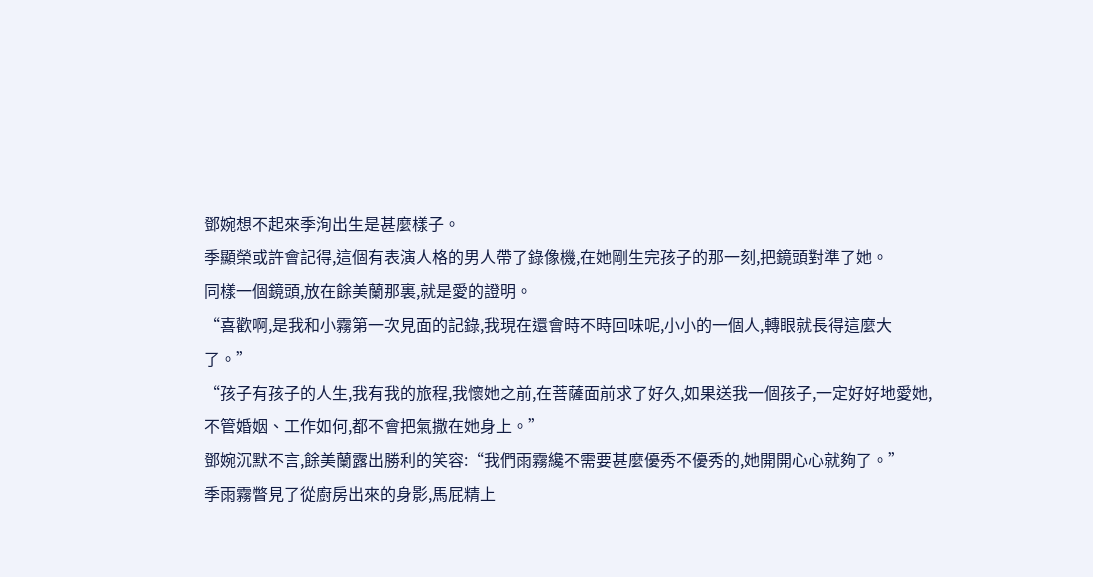鄧婉想不起來季洵出生是甚麼樣子。
季顯榮或許會記得,這個有表演人格的男人帶了錄像機,在她剛生完孩子的那一刻,把鏡頭對準了她。
同樣一個鏡頭,放在餘美蘭那裏,就是愛的證明。
“喜歡啊,是我和小霧第一次見面的記錄,我現在還會時不時回味呢,小小的一個人,轉眼就長得這麼大了。”
“孩子有孩子的人生,我有我的旅程,我懷她之前,在菩薩面前求了好久,如果送我一個孩子,一定好好地愛她,不管婚姻、工作如何,都不會把氣撒在她身上。”
鄧婉沉默不言,餘美蘭露出勝利的笑容:“我們雨霧纔不需要甚麼優秀不優秀的,她開開心心就夠了。”
季雨霧瞥見了從廚房出來的身影,馬屁精上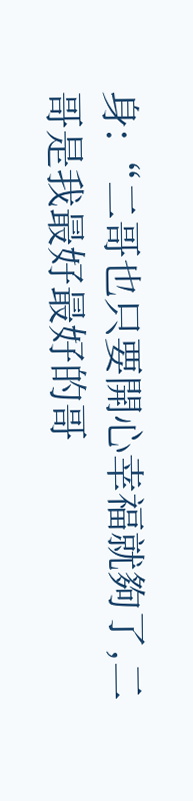身:“二哥也只要開心幸福就夠了,二哥是我最好最好的哥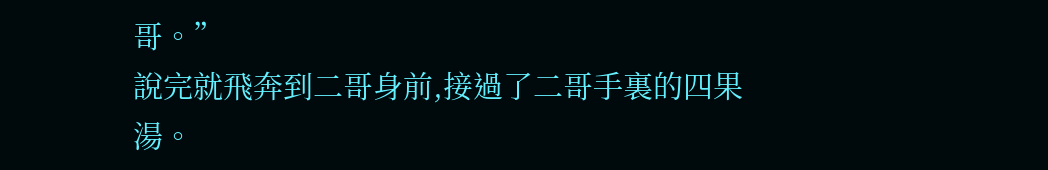哥。”
說完就飛奔到二哥身前,接過了二哥手裏的四果湯。